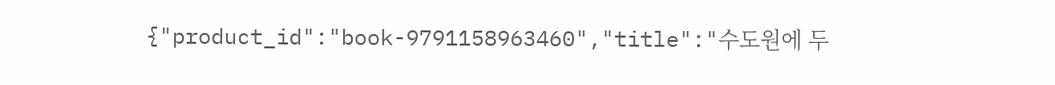{"product_id":"book-9791158963460","title":"수도원에 두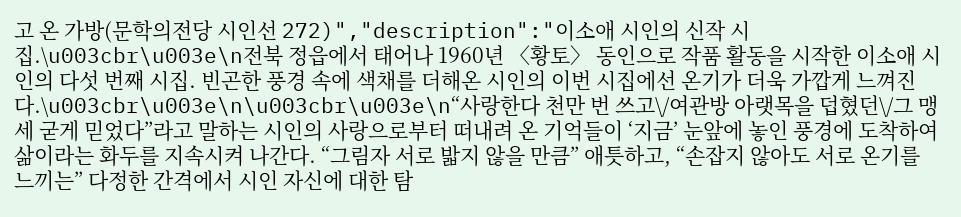고 온 가방(문학의전당 시인선 272)","description":"이소애 시인의 신작 시집.\u003cbr\u003e\n전북 정읍에서 태어나 1960년 〈황토〉 동인으로 작품 활동을 시작한 이소애 시인의 다섯 번째 시집. 빈곤한 풍경 속에 색채를 더해온 시인의 이번 시집에선 온기가 더욱 가깝게 느껴진다.\u003cbr\u003e\n\u003cbr\u003e\n“사랑한다 천만 번 쓰고\/여관방 아랫목을 덥혔던\/그 맹세 굳게 믿었다”라고 말하는 시인의 사랑으로부터 떠내려 온 기억들이 ‘지금’ 눈앞에 놓인 풍경에 도착하여 삶이라는 화두를 지속시켜 나간다. “그림자 서로 밟지 않을 만큼” 애틋하고, “손잡지 않아도 서로 온기를 느끼는” 다정한 간격에서 시인 자신에 대한 탐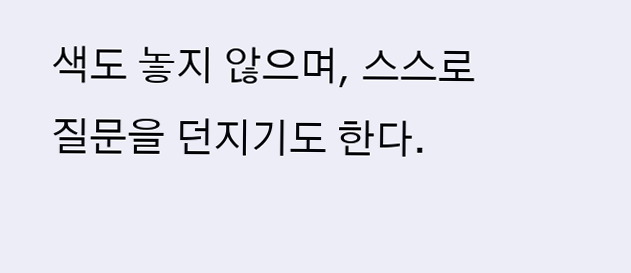색도 놓지 않으며, 스스로 질문을 던지기도 한다.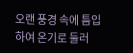오랜 풍경 속에 틈입하여 온기로 둘러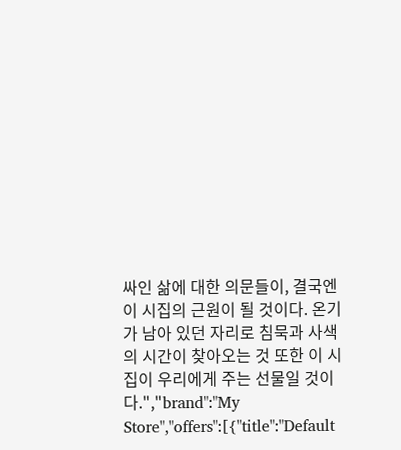싸인 삶에 대한 의문들이, 결국엔 이 시집의 근원이 될 것이다. 온기가 남아 있던 자리로 침묵과 사색의 시간이 찾아오는 것 또한 이 시집이 우리에게 주는 선물일 것이다.","brand":"My Store","offers":[{"title":"Default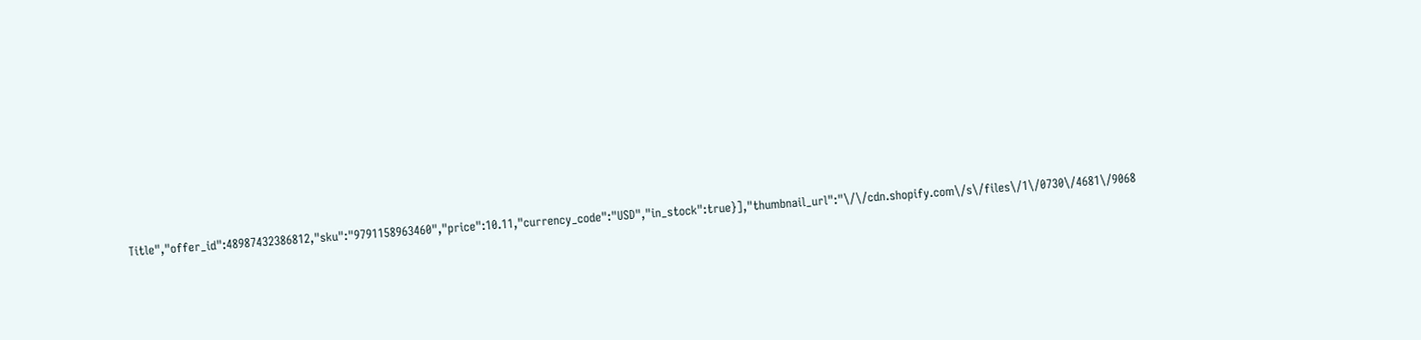Title","offer_id":48987432386812,"sku":"9791158963460","price":10.11,"currency_code":"USD","in_stock":true}],"thumbnail_url":"\/\/cdn.shopify.com\/s\/files\/1\/0730\/4681\/9068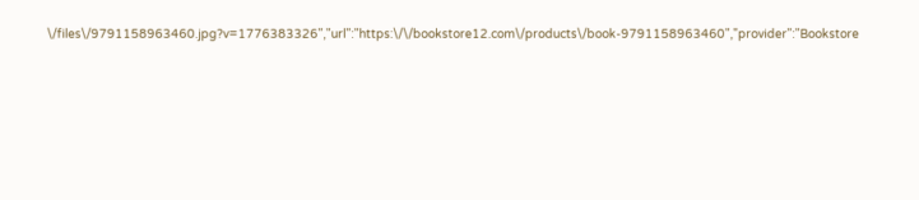\/files\/9791158963460.jpg?v=1776383326","url":"https:\/\/bookstore12.com\/products\/book-9791158963460","provider":"Bookstore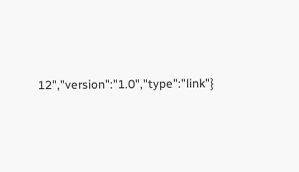12","version":"1.0","type":"link"}